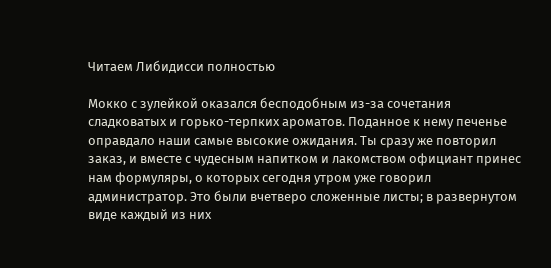Читаем Либидисси полностью

Мокко с зулейкой оказался бесподобным из-за сочетания сладковатых и горько-терпких ароматов. Поданное к нему печенье оправдало наши самые высокие ожидания. Ты сразу же повторил заказ, и вместе с чудесным напитком и лакомством официант принес нам формуляры, о которых сегодня утром уже говорил администратор. Это были вчетверо сложенные листы; в развернутом виде каждый из них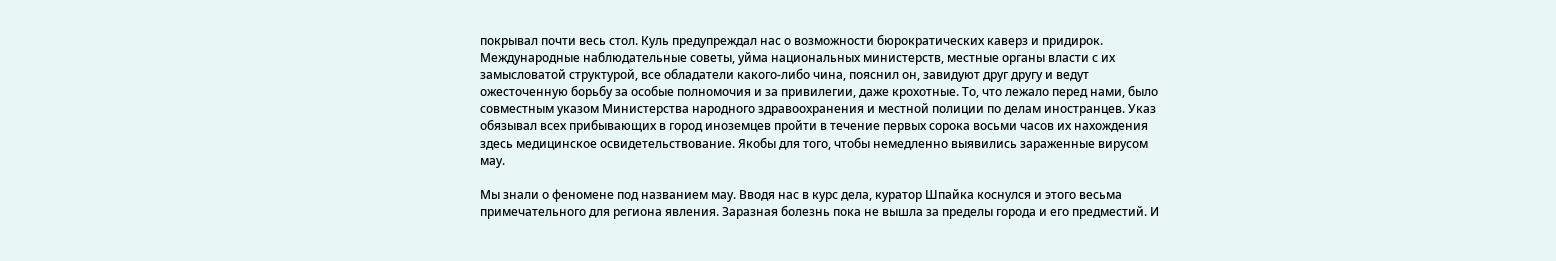покрывал почти весь стол. Куль предупреждал нас о возможности бюрократических каверз и придирок. Международные наблюдательные советы, уйма национальных министерств, местные органы власти с их замысловатой структурой, все обладатели какого-либо чина, пояснил он, завидуют друг другу и ведут ожесточенную борьбу за особые полномочия и за привилегии, даже крохотные. То, что лежало перед нами, было совместным указом Министерства народного здравоохранения и местной полиции по делам иностранцев. Указ обязывал всех прибывающих в город иноземцев пройти в течение первых сорока восьми часов их нахождения здесь медицинское освидетельствование. Якобы для того, чтобы немедленно выявились зараженные вирусом мау.

Мы знали о феномене под названием мау. Вводя нас в курс дела, куратор Шпайка коснулся и этого весьма примечательного для региона явления. Заразная болезнь пока не вышла за пределы города и его предместий. И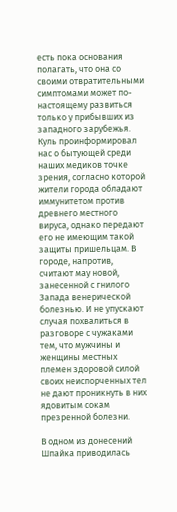есть пока основания полагать, что она со своими отвратительными симптомами может по-настоящему развиться только у прибывших из западного зарубежья. Куль проинформировал нас о бытующей среди наших медиков точке зрения, согласно которой жители города обладают иммунитетом против древнего местного вируса, однако передают его не имеющим такой защиты пришельцам. В городе, напротив, считают мау новой, занесенной с гнилого Запада венерической болезнью. И не упускают случая похвалиться в разговоре с чужаками тем, что мужчины и женщины местных племен здоровой силой своих неиспорченных тел не дают проникнуть в них ядовитым сокам презренной болезни.

В одном из донесений Шпайка приводилась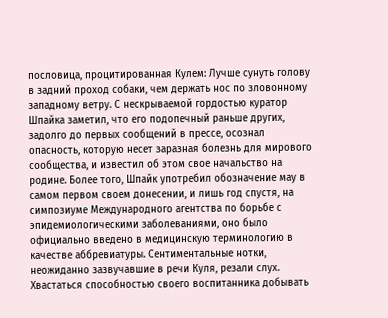пословица, процитированная Кулем: Лучше сунуть голову в задний проход собаки, чем держать нос по зловонному западному ветру. С нескрываемой гордостью куратор Шпайка заметил, что его подопечный раньше других, задолго до первых сообщений в прессе, осознал опасность, которую несет заразная болезнь для мирового сообщества, и известил об этом свое начальство на родине. Более того, Шпайк употребил обозначение мау в самом первом своем донесении, и лишь год спустя, на симпозиуме Международного агентства по борьбе с эпидемиологическими заболеваниями, оно было официально введено в медицинскую терминологию в качестве аббревиатуры. Сентиментальные нотки, неожиданно зазвучавшие в речи Куля, резали слух. Хвастаться способностью своего воспитанника добывать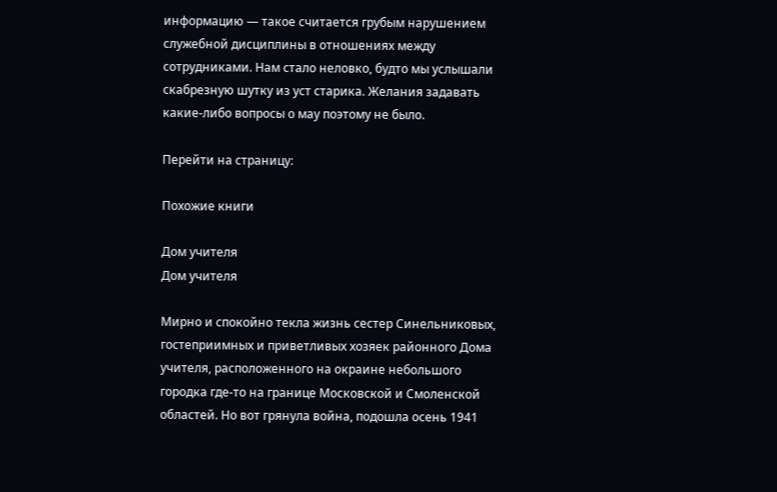информацию — такое считается грубым нарушением служебной дисциплины в отношениях между сотрудниками. Нам стало неловко, будто мы услышали скабрезную шутку из уст старика. Желания задавать какие-либо вопросы о мау поэтому не было.

Перейти на страницу:

Похожие книги

Дом учителя
Дом учителя

Мирно и спокойно текла жизнь сестер Синельниковых, гостеприимных и приветливых хозяек районного Дома учителя, расположенного на окраине небольшого городка где-то на границе Московской и Смоленской областей. Но вот грянула война, подошла осень 1941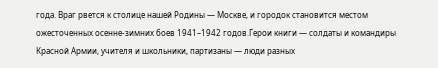года. Враг рвется к столице нашей Родины — Москве, и городок становится местом ожесточенных осенне-зимних боев 1941–1942 годов.Герои книги — солдаты и командиры Красной Армии, учителя и школьники, партизаны — люди разных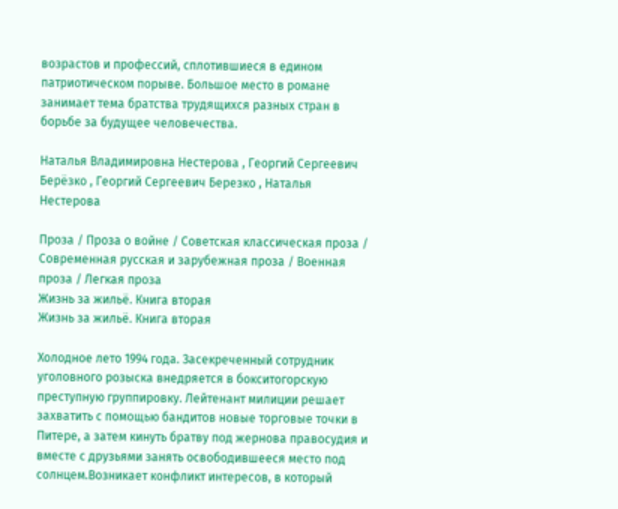возрастов и профессий, сплотившиеся в едином патриотическом порыве. Большое место в романе занимает тема братства трудящихся разных стран в борьбе за будущее человечества.

Наталья Владимировна Нестерова , Георгий Сергеевич Берёзко , Георгий Сергеевич Березко , Наталья Нестерова

Проза / Проза о войне / Советская классическая проза / Современная русская и зарубежная проза / Военная проза / Легкая проза
Жизнь за жильё. Книга вторая
Жизнь за жильё. Книга вторая

Холодное лето 1994 года. Засекреченный сотрудник уголовного розыска внедряется в бокситогорскую преступную группировку. Лейтенант милиции решает захватить с помощью бандитов новые торговые точки в Питере, а затем кинуть братву под жернова правосудия и вместе с друзьями занять освободившееся место под солнцем.Возникает конфликт интересов, в который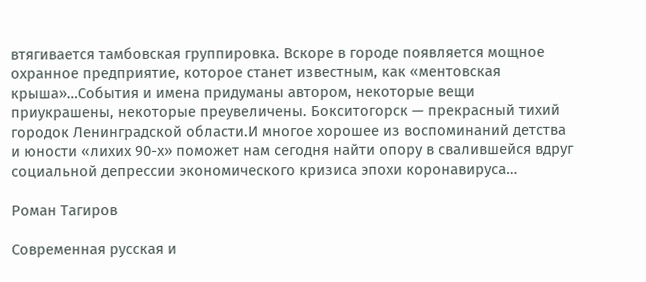втягивается тамбовская группировка. Вскоре в городе появляется мощное охранное предприятие, которое станет известным, как «ментовская крыша»…События и имена придуманы автором, некоторые вещи приукрашены, некоторые преувеличены. Бокситогорск — прекрасный тихий городок Ленинградской области.И многое хорошее из воспоминаний детства и юности «лихих 90-х» поможет нам сегодня найти опору в свалившейся вдруг социальной депрессии экономического кризиса эпохи коронавируса…

Роман Тагиров

Современная русская и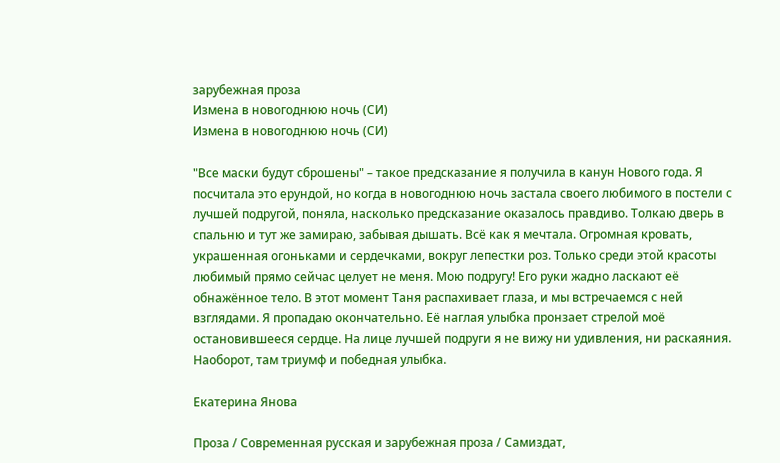зарубежная проза
Измена в новогоднюю ночь (СИ)
Измена в новогоднюю ночь (СИ)

"Все маски будут сброшены" – такое предсказание я получила в канун Нового года. Я посчитала это ерундой, но когда в новогоднюю ночь застала своего любимого в постели с лучшей подругой, поняла, насколько предсказание оказалось правдиво. Толкаю дверь в спальню и тут же замираю, забывая дышать. Всё как я мечтала. Огромная кровать, украшенная огоньками и сердечками, вокруг лепестки роз. Только среди этой красоты любимый прямо сейчас целует не меня. Мою подругу! Его руки жадно ласкают её обнажённое тело. В этот момент Таня распахивает глаза, и мы встречаемся с ней взглядами. Я пропадаю окончательно. Её наглая улыбка пронзает стрелой моё остановившееся сердце. На лице лучшей подруги я не вижу ни удивления, ни раскаяния. Наоборот, там триумф и победная улыбка.

Екатерина Янова

Проза / Современная русская и зарубежная проза / Самиздат,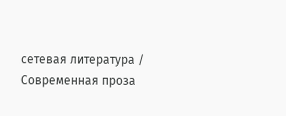сетевая литература / Современная проза